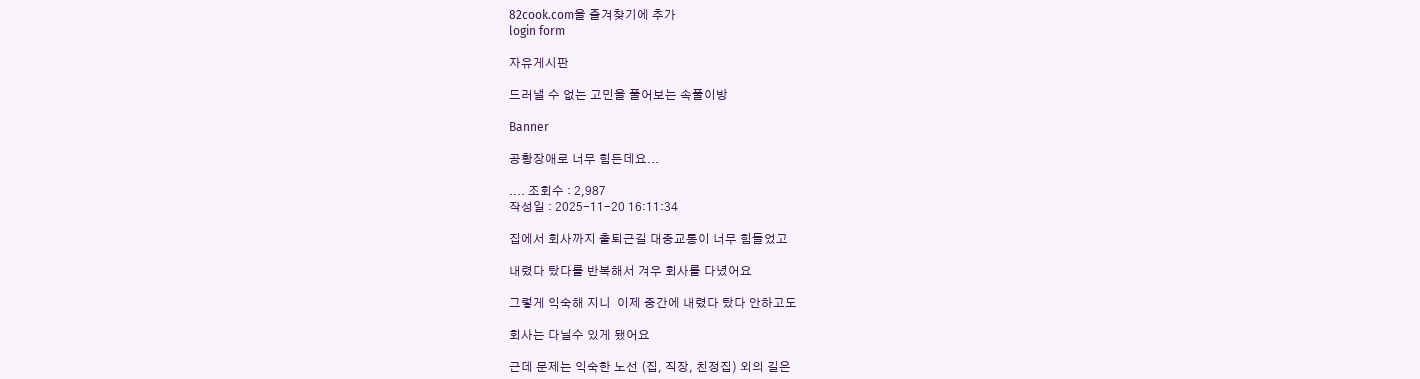82cook.com을 즐겨찾기에 추가
login form

자유게시판

드러낼 수 없는 고민을 풀어보는 속풀이방

Banner

공황장애로 너무 힘든데요...

.... 조회수 : 2,987
작성일 : 2025-11-20 16:11:34

집에서 회사까지 출퇴근길 대중교통이 너무 힘들었고

내렸다 탔다를 반복해서 겨우 회사를 다녔어요

그렇게 익숙해 지니  이제 중간에 내렸다 탔다 안하고도

회사는 다닐수 있게 됐어요

근데 문제는 익숙한 노선 (집, 직장, 친정집) 외의 길은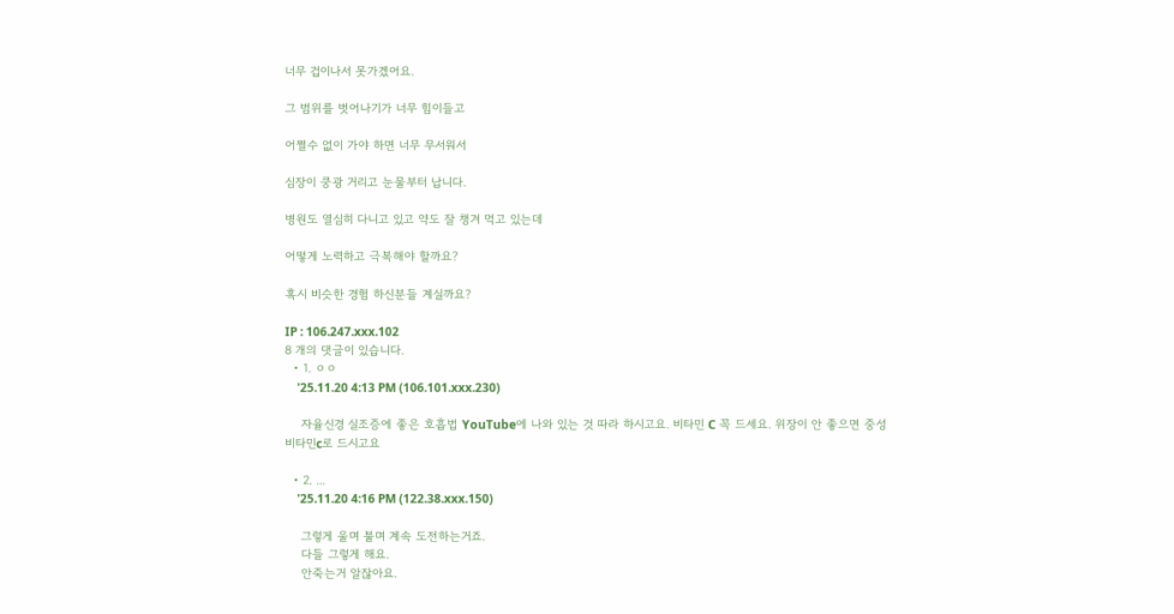너무 겁이나서 못가겠어요.

그 범위를 벗어나기가 너무 힘이들고

어쩔수 없이 가야 하면 너무 무서워서

심장이 쿵광 거리고 눈물부터 납니다.

병원도 열심히 다니고 있고 약도 잘 챙겨 먹고 있는데

어떻게 노력하고 극복해야 할까요?

혹시 비슷한 경험 하신분들 계실까요?

IP : 106.247.xxx.102
8 개의 댓글이 있습니다.
  • 1. ㅇㅇ
    '25.11.20 4:13 PM (106.101.xxx.230)

    자율신경 실조증에 좋은 호흡법 YouTube에 나와 있는 것 따라 하시고요. 비타민 C 꼭 드세요. 위장이 안 좋으면 중성 비타민c로 드시고요

  • 2. ...
    '25.11.20 4:16 PM (122.38.xxx.150)

    그렇게 울며 불며 계속 도전하는거죠.
    다들 그렇게 해요.
    안죽는거 알잖아요.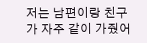저는 남편이랑 친구가 자주 같이 가줬어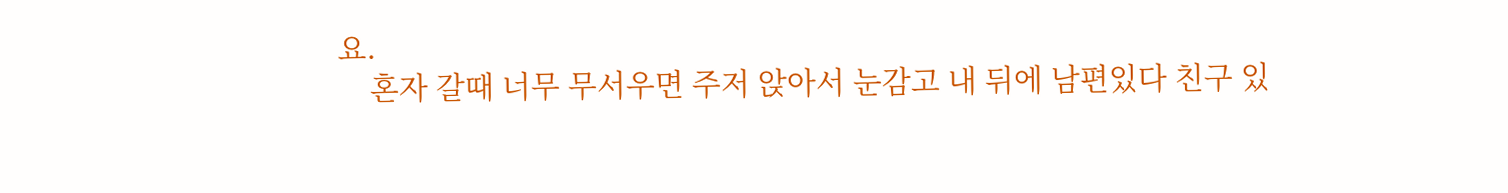요.
    혼자 갈때 너무 무서우면 주저 앉아서 눈감고 내 뒤에 남편있다 친구 있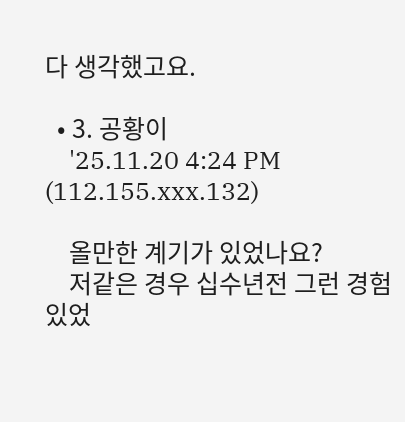다 생각했고요.

  • 3. 공황이
    '25.11.20 4:24 PM (112.155.xxx.132)

    올만한 계기가 있었나요?
    저같은 경우 십수년전 그런 경험있었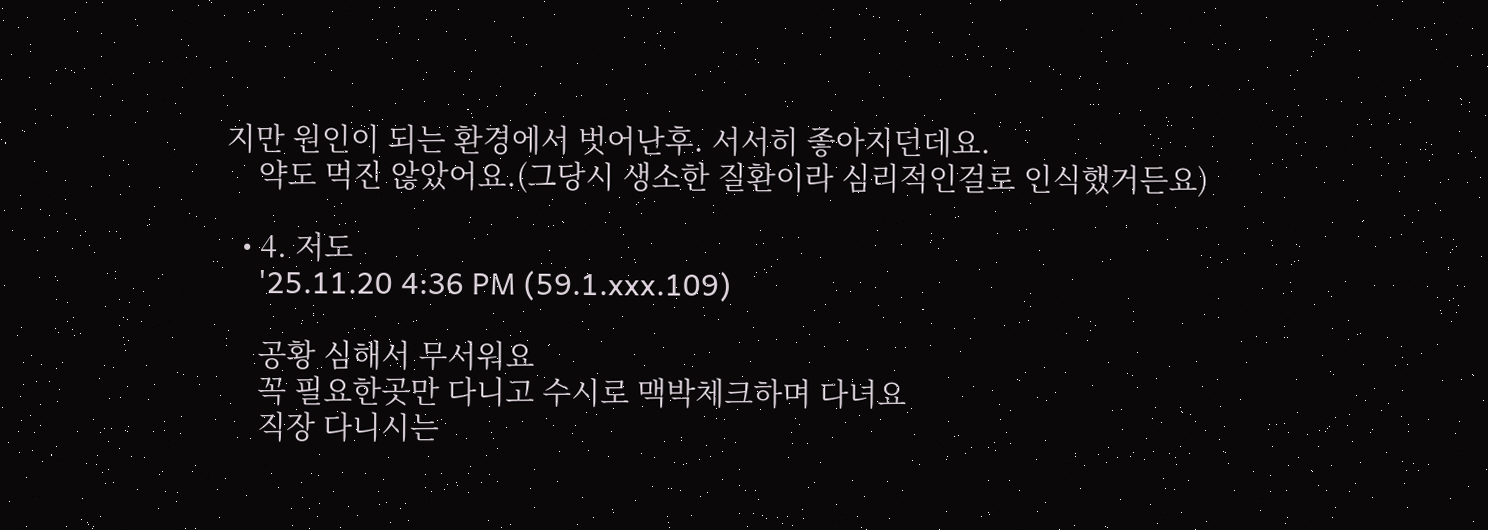지만 원인이 되는 환경에서 벗어난후. 서서히 좋아지던데요.
    약도 먹진 않았어요.(그당시 생소한 질환이라 심리적인걸로 인식했거든요)

  • 4. 저도
    '25.11.20 4:36 PM (59.1.xxx.109)

    공황 심해서 무서워요
    꼭 필요한곳만 다니고 수시로 맥박체크하며 다녀요
    직장 다니시는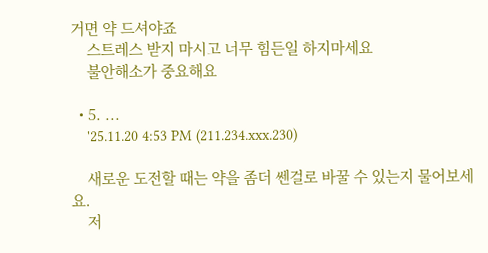거면 약 드셔야죠
    스트레스 받지 마시고 너무 힘든일 하지마세요
    불안해소가 중요해요

  • 5. ...
    '25.11.20 4:53 PM (211.234.xxx.230)

    새로운 도전할 때는 약을 좀더 쎈걸로 바꿀 수 있는지 물어보세요.
    저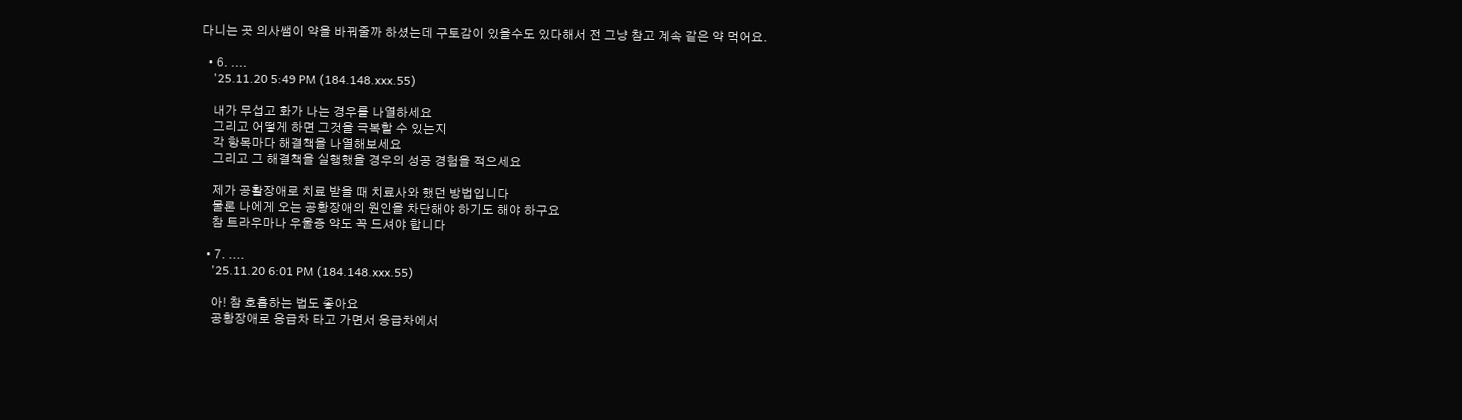다니는 곳 의사쌤이 약을 바꿔줄까 하셨는데 구토감이 있을수도 있다해서 전 그냥 참고 계속 같은 약 먹어요.

  • 6. ....
    '25.11.20 5:49 PM (184.148.xxx.55)

    내가 무섭고 화가 나는 경우를 나열하세요
    그리고 어떻게 하면 그것을 극복할 수 있는지
    각 항목마다 해결책을 나열해보세요
    그리고 그 해결책을 실행했을 경우의 성공 경험을 적으세요

    제가 공활장애로 치료 받을 때 치료사와 했던 방법입니다
    물론 나에게 오는 공황장애의 원인을 차단해야 하기도 해야 하구요
    참 트라우마나 우울증 약도 꼭 드셔야 합니다

  • 7. ....
    '25.11.20 6:01 PM (184.148.xxx.55)

    아! 참 호흡하는 법도 좋아요
    공황장애로 응급차 타고 가면서 응급차에서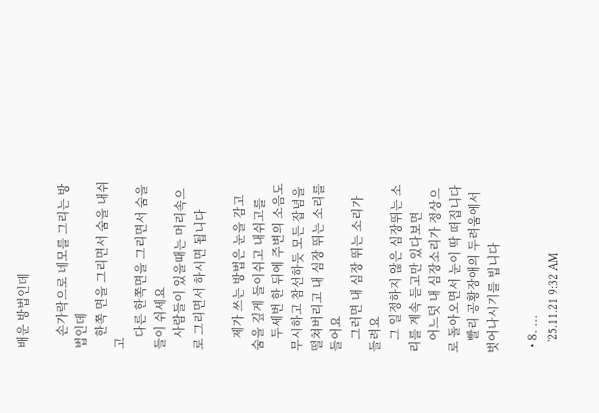배운 방법인데

    손가락으로 네모를 그리는 방법인데
    한쪽 면을 그리면서 숨을 내쉬고
    다른 한쪽면을 그리면서 숨을 들이 쉬세요
    사람들이 있을때는 머리속으로 그리면서 하시면 됩니다

    제가 쓰는 방법은 눈을 감고 숨을 깊게 들이쉬고 내쉬고를
    두세번 한 뒤에 주변의 소음도 무시하고 참선하듯 모든 잡념을 떨쳐버리고 내 심장 뛰는 소리를 들어요
    그러면 내 심장 뛰는 소리가 들려요
    그 일정하지 않은 심장뛰는 소리를 계속 듣고만 있다보면
    어느덧 내 심장소리가 정상으로 돌아오면서 눈이 딱 떠집니다
    빨리 공황장애의 두려움에서 벗어나시기를 빕니다

  • 8. ...
    '25.11.21 9:32 AM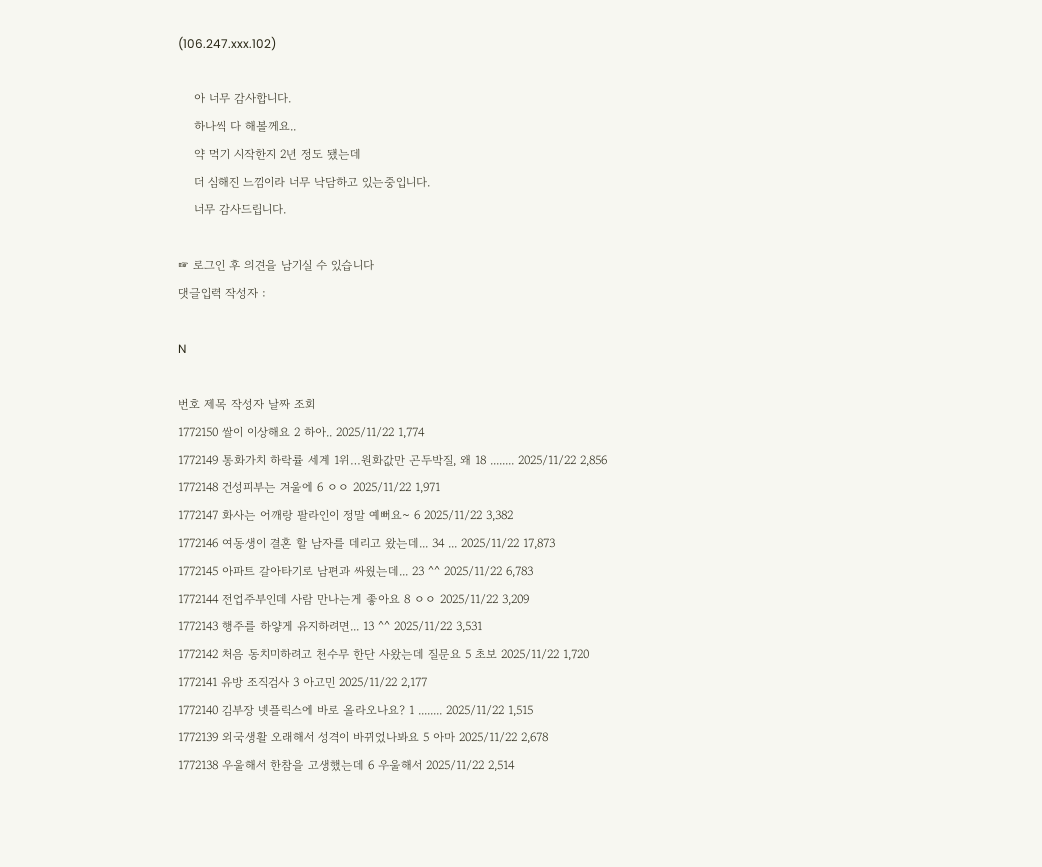(106.247.xxx.102)

    아 너무 감사합니다.
    하나씩 다 해볼께요..
    약 먹기 시작한지 2년 정도 됐는데
    더 심해진 느낌이라 너무 낙담하고 있는중입니다.
    너무 감사드립니다.

☞ 로그인 후 의견을 남기실 수 있습니다
댓글입력 작성자 :

N

번호 제목 작성자 날짜 조회
1772150 쌀이 이상해요 2 하아.. 2025/11/22 1,774
1772149 통화가치 하락률 세계 1위…원화값만 곤두박질, 왜 18 ........ 2025/11/22 2,856
1772148 건성피부는 겨울에 6 ㅇㅇ 2025/11/22 1,971
1772147 화사는 어깨랑 팔라인이 정말 예뻐요~ 6 2025/11/22 3,382
1772146 여동생이 결혼 할 남자를 데리고 왔는데... 34 ... 2025/11/22 17,873
1772145 아파트 갈아타기로 남편과 싸웠는데... 23 ^^ 2025/11/22 6,783
1772144 전업주부인데 사람 만나는게 좋아요 8 ㅇㅇ 2025/11/22 3,209
1772143 행주를 하얗게 유지하려면... 13 ^^ 2025/11/22 3,531
1772142 처음 동치미하려고 천수무 한단 사왔는데 질문요 5 초보 2025/11/22 1,720
1772141 유방 조직검사 3 아고민 2025/11/22 2,177
1772140 김부장 넷플릭스에 바로 올라오나요? 1 ........ 2025/11/22 1,515
1772139 외국생활 오래해서 성격이 바뀌었나봐요 5 아마 2025/11/22 2,678
1772138 우울해서 한참을 고생했는데 6 우울해서 2025/11/22 2,514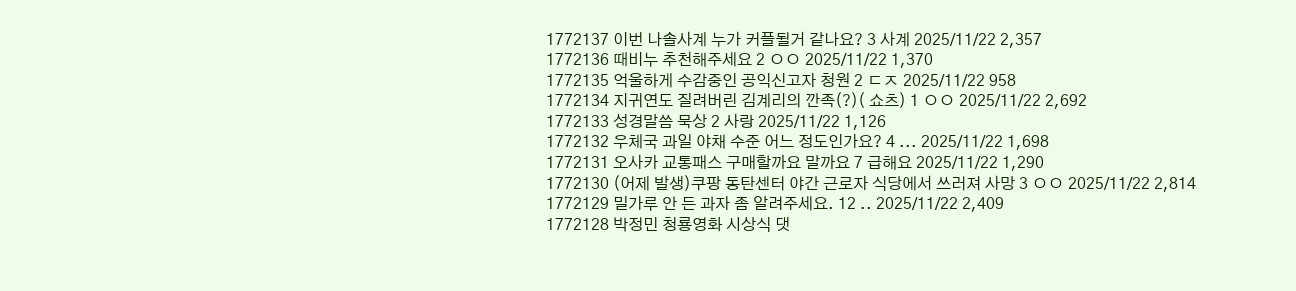1772137 이번 나솔사계 누가 커플될거 같나요? 3 사계 2025/11/22 2,357
1772136 때비누 추천해주세요 2 ㅇㅇ 2025/11/22 1,370
1772135 억울하게 수감중인 공익신고자 청원 2 ㄷㅈ 2025/11/22 958
1772134 지귀연도 질려버린 김계리의 깐족(?)( 쇼츠) 1 ㅇㅇ 2025/11/22 2,692
1772133 성경말씀 묵상 2 사랑 2025/11/22 1,126
1772132 우체국 과일 야채 수준 어느 정도인가요? 4 ... 2025/11/22 1,698
1772131 오사카 교통패스 구매할까요 말까요 7 급해요 2025/11/22 1,290
1772130 (어제 발생)쿠팡 동탄센터 야간 근로자 식당에서 쓰러져 사망 3 ㅇㅇ 2025/11/22 2,814
1772129 밀가루 안 든 과자 좀 알려주세요. 12 .. 2025/11/22 2,409
1772128 박정민 청룡영화 시상식 댓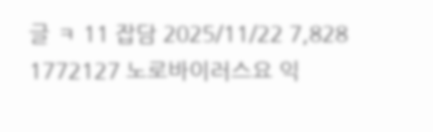글 ㅋ 11 잡담 2025/11/22 7,828
1772127 노로바이러스요 익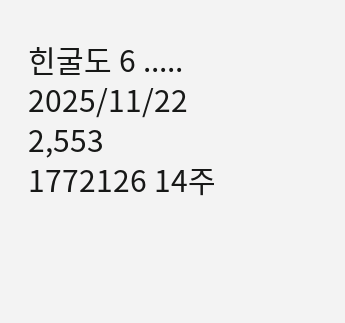힌굴도 6 ..... 2025/11/22 2,553
1772126 14주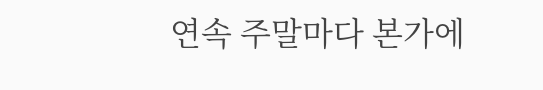연속 주말마다 본가에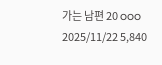가는 남편 20 ooo 2025/11/22 5,840